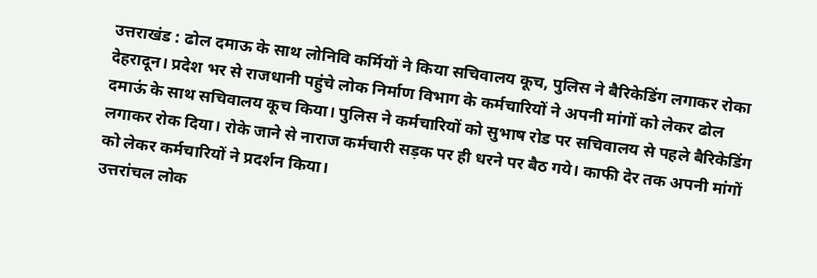उत्तराखंड : ढोल दमाऊ के साथ लोनिवि कर्मियों ने किया सचिवालय कूच, पुलिस ने बैरिकेडिंग लगाकर रोका
देहरादून। प्रदेश भर से राजधानी पहुंचे लोक निर्माण विभाग के कर्मचारियों ने अपनी मांगों को लेकर ढोल दमाऊं के साथ सचिवालय कूच किया। पुलिस ने कर्मचारियों को सुभाष रोड पर सचिवालय से पहले बैरिकेडिंग लगाकर रोक दिया। रोके जाने से नाराज कर्मचारी सड़क पर ही धरने पर बैठ गये। काफी देर तक अपनी मांगों को लेकर कर्मचारियों ने प्रदर्शन किया।
उत्तरांचल लोक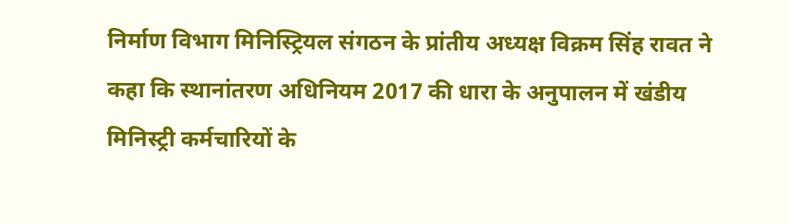निर्माण विभाग मिनिस्ट्रियल संगठन के प्रांतीय अध्यक्ष विक्रम सिंह रावत ने कहा कि स्थानांतरण अधिनियम 2017 की धारा के अनुपालन में खंडीय मिनिस्ट्री कर्मचारियों के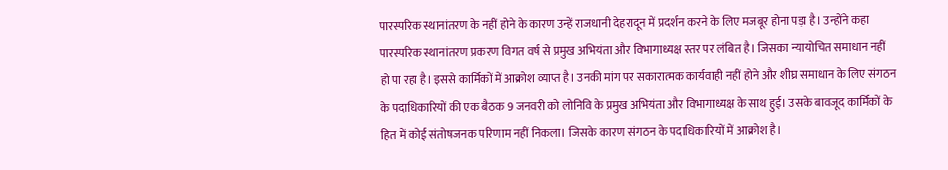पारस्परिक स्थानांतरण के नहीं होने के कारण उन्हें राजधानी देहरादून में प्रदर्शन करने के लिए मजबूर होना पड़ा है। उन्होंने कहा पारस्परिक स्थानांतरण प्रकरण विगत वर्ष से प्रमुख अभियंता और विभागाध्यक्ष स्तर पर लंबित है। जिसका न्यायोचित समाधान नहीं हो पा रहा है। इससे कार्मिकों में आक्रोश व्याप्त है। उनकी मांग पर सकारात्मक कार्यवाही नहीं होने और शीघ्र समाधान के लिए संगठन के पदाधिकारियों की एक बैठक 9 जनवरी को लोनिवि के प्रमुख अभियंता और विभागाध्यक्ष के साथ हुई। उसके बावजूद कार्मिकों के हित में कोई संतोषजनक परिणाम नहीं निकला। जिसके कारण संगठन के पदाधिकारियों में आक्रोश है।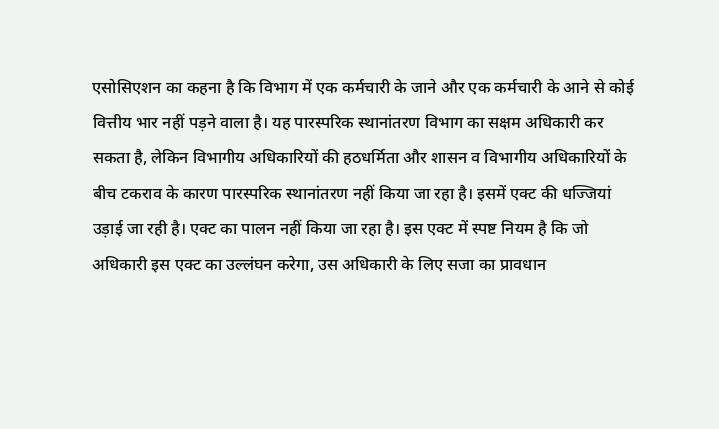एसोसिएशन का कहना है कि विभाग में एक कर्मचारी के जाने और एक कर्मचारी के आने से कोई वित्तीय भार नहीं पड़ने वाला है। यह पारस्परिक स्थानांतरण विभाग का सक्षम अधिकारी कर सकता है, लेकिन विभागीय अधिकारियों की हठधर्मिता और शासन व विभागीय अधिकारियों के बीच टकराव के कारण पारस्परिक स्थानांतरण नहीं किया जा रहा है। इसमें एक्ट की धज्जियां उड़ाई जा रही है। एक्ट का पालन नहीं किया जा रहा है। इस एक्ट में स्पष्ट नियम है कि जो अधिकारी इस एक्ट का उल्लंघन करेगा, उस अधिकारी के लिए सजा का प्रावधान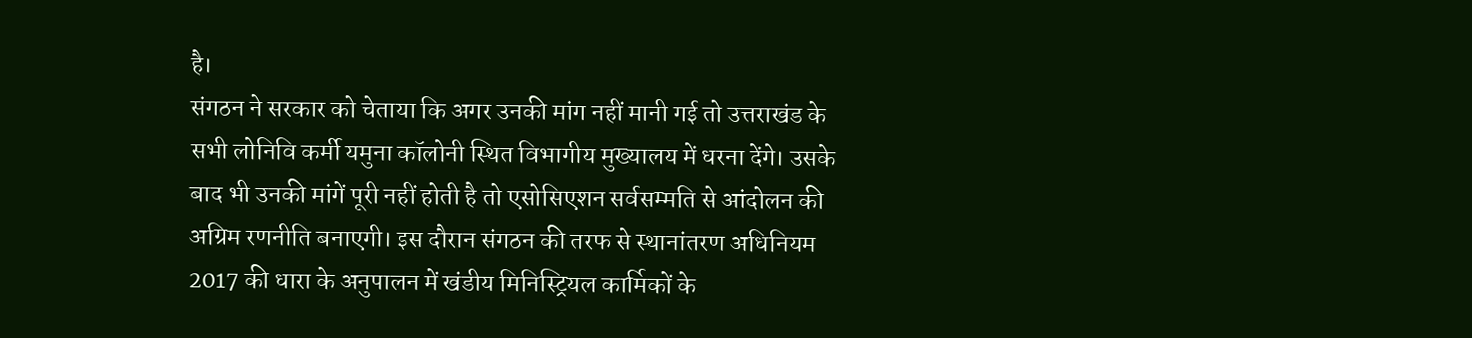है।
संगठन ने सरकार को चेताया कि अगर उनकी मांग नहीं मानी गई तो उत्तराखंड के सभी लोनिवि कर्मी यमुना कॉलोनी स्थित विभागीय मुख्यालय में धरना देंगे। उसके बाद भी उनकी मांगें पूरी नहीं होती है तो एसोसिएशन सर्वसम्मति से आंदोलन की अग्रिम रणनीति बनाएगी। इस दौरान संगठन की तरफ से स्थानांतरण अधिनियम 2017 की धारा के अनुपालन में खंडीय मिनिस्ट्रियल कार्मिकों के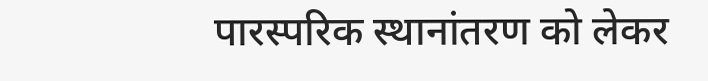पारस्परिक स्थानांतरण को लेकर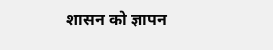शासन को ज्ञापन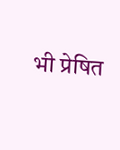भी प्रेषित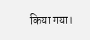किया गया।